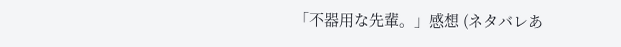「不器用な先輩。」感想 (ネタバレあ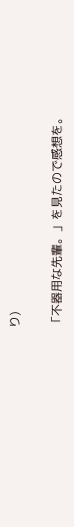り)

「不器用な先輩。」を見たので感想を。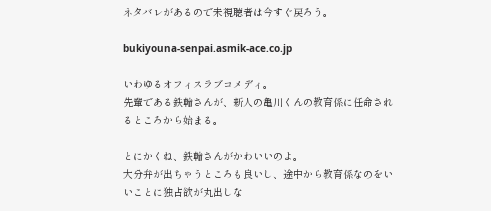ネタバレがあるので未視聴者は今すぐ戻ろう。

bukiyouna-senpai.asmik-ace.co.jp

いわゆるオフィスラブコメディ。
先輩である鉄輪さんが、新人の亀川くんの教育係に任命されるところから始まる。

とにかくね、鉄輪さんがかわいいのよ。
大分弁が出ちゃうところも良いし、途中から教育係なのをいいことに独占欲が丸出しな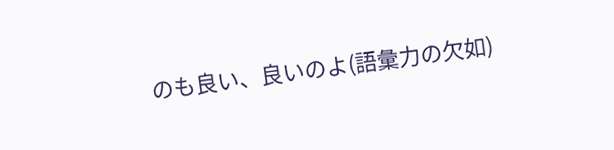のも良い、良いのよ(語彙力の欠如)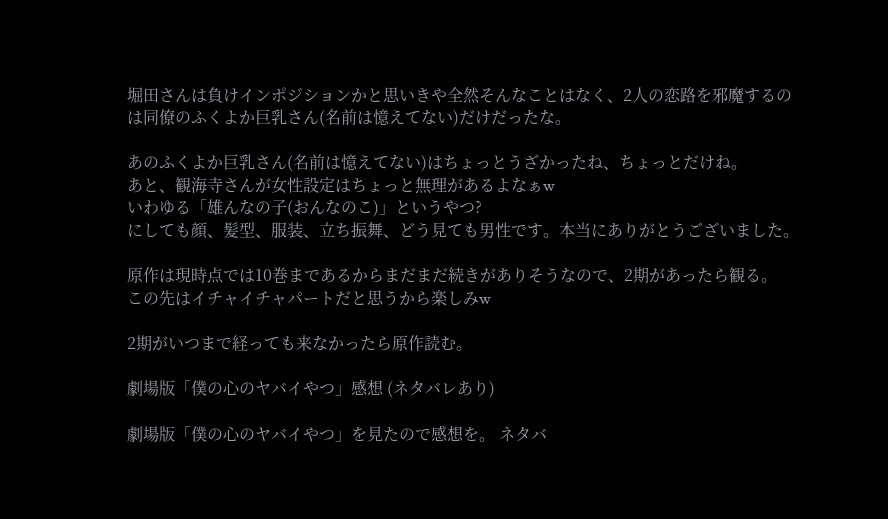堀田さんは負けインポジションかと思いきや全然そんなことはなく、2人の恋路を邪魔するのは同僚のふくよか巨乳さん(名前は憶えてない)だけだったな。

あのふくよか巨乳さん(名前は憶えてない)はちょっとうざかったね、ちょっとだけね。
あと、観海寺さんが女性設定はちょっと無理があるよなぁw
いわゆる「雄んなの子(おんなのこ)」というやつ?
にしても顔、髪型、服装、立ち振舞、どう見ても男性です。本当にありがとうございました。

原作は現時点では10巻まであるからまだまだ続きがありそうなので、2期があったら観る。
この先はイチャイチャパートだと思うから楽しみw

2期がいつまで経っても来なかったら原作読む。

劇場版「僕の心のヤバイやつ」感想 (ネタバレあり)

劇場版「僕の心のヤバイやつ」を見たので感想を。 ネタバ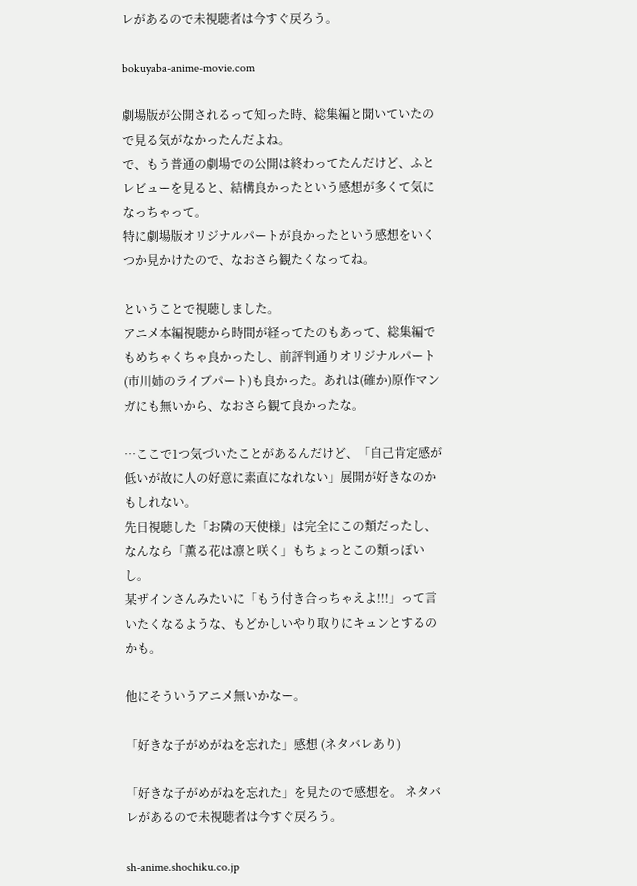レがあるので未視聴者は今すぐ戻ろう。

bokuyaba-anime-movie.com

劇場版が公開されるって知った時、総集編と聞いていたので見る気がなかったんだよね。
で、もう普通の劇場での公開は終わってたんだけど、ふとレビューを見ると、結構良かったという感想が多くて気になっちゃって。
特に劇場版オリジナルパートが良かったという感想をいくつか見かけたので、なおさら観たくなってね。

ということで視聴しました。
アニメ本編視聴から時間が経ってたのもあって、総集編でもめちゃくちゃ良かったし、前評判通りオリジナルパート(市川姉のライブパート)も良かった。あれは(確か)原作マンガにも無いから、なおさら観て良かったな。

…ここで1つ気づいたことがあるんだけど、「自己肯定感が低いが故に人の好意に素直になれない」展開が好きなのかもしれない。
先日視聴した「お隣の天使様」は完全にこの類だったし、なんなら「薫る花は凛と咲く」もちょっとこの類っぽいし。
某ザインさんみたいに「もう付き合っちゃえよ!!!」って言いたくなるような、もどかしいやり取りにキュンとするのかも。

他にそういうアニメ無いかなー。

「好きな子がめがねを忘れた」感想 (ネタバレあり)

「好きな子がめがねを忘れた」を見たので感想を。 ネタバレがあるので未視聴者は今すぐ戻ろう。

sh-anime.shochiku.co.jp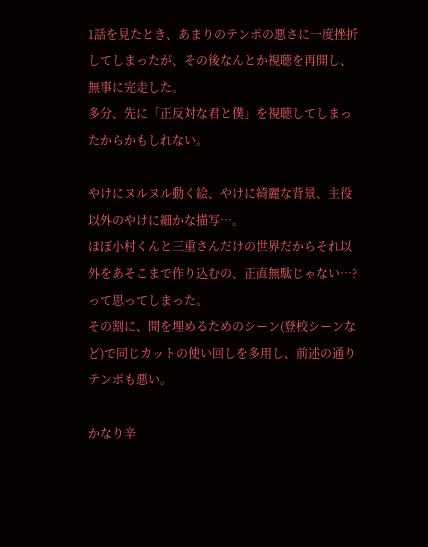1話を見たとき、あまりのテンポの悪さに一度挫折してしまったが、その後なんとか視聴を再開し、無事に完走した。
多分、先に「正反対な君と僕」を視聴してしまったからかもしれない。

やけにヌルヌル動く絵、やけに綺麗な背景、主役以外のやけに細かな描写…。
ほぼ小村くんと三重さんだけの世界だからそれ以外をあそこまで作り込むの、正直無駄じゃない…?って思ってしまった。
その割に、間を埋めるためのシーン(登校シーンなど)で同じカットの使い回しを多用し、前述の通りテンポも悪い。

かなり辛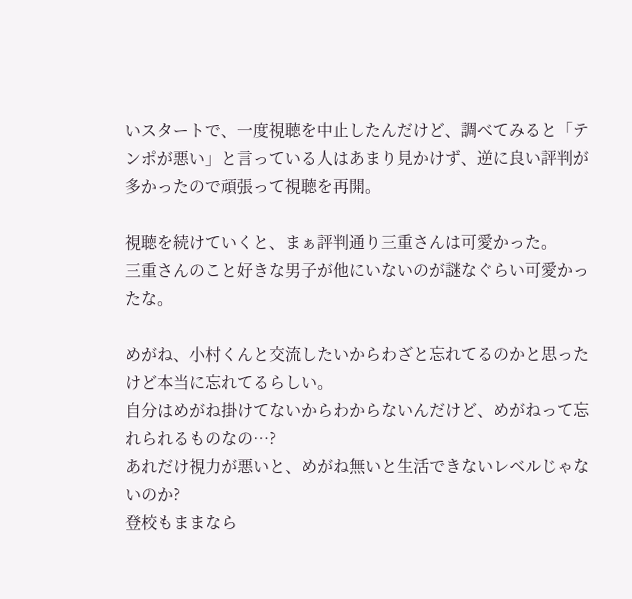いスタートで、一度視聴を中止したんだけど、調べてみると「テンポが悪い」と言っている人はあまり見かけず、逆に良い評判が多かったので頑張って視聴を再開。

視聴を続けていくと、まぁ評判通り三重さんは可愛かった。
三重さんのこと好きな男子が他にいないのが謎なぐらい可愛かったな。

めがね、小村くんと交流したいからわざと忘れてるのかと思ったけど本当に忘れてるらしい。
自分はめがね掛けてないからわからないんだけど、めがねって忘れられるものなの…?
あれだけ視力が悪いと、めがね無いと生活できないレベルじゃないのか?
登校もままなら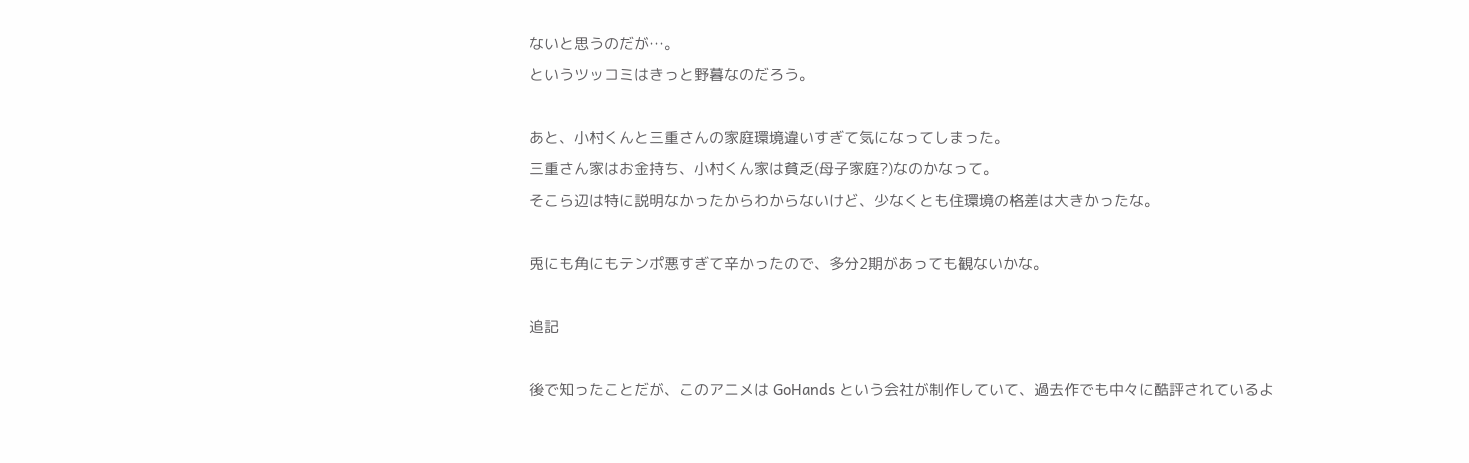ないと思うのだが…。
というツッコミはきっと野暮なのだろう。

あと、小村くんと三重さんの家庭環境違いすぎて気になってしまった。
三重さん家はお金持ち、小村くん家は貧乏(母子家庭?)なのかなって。
そこら辺は特に説明なかったからわからないけど、少なくとも住環境の格差は大きかったな。

兎にも角にもテンポ悪すぎて辛かったので、多分2期があっても観ないかな。

追記

後で知ったことだが、このアニメは GoHands という会社が制作していて、過去作でも中々に酷評されているよ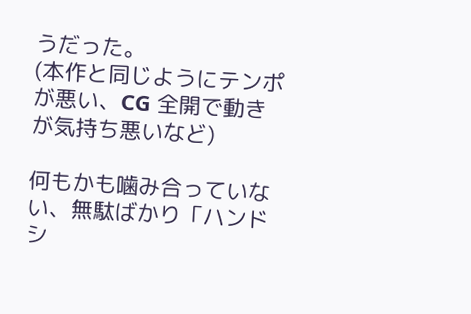うだった。
(本作と同じようにテンポが悪い、CG 全開で動きが気持ち悪いなど)

何もかも噛み合っていない、無駄ばかり「ハンドシ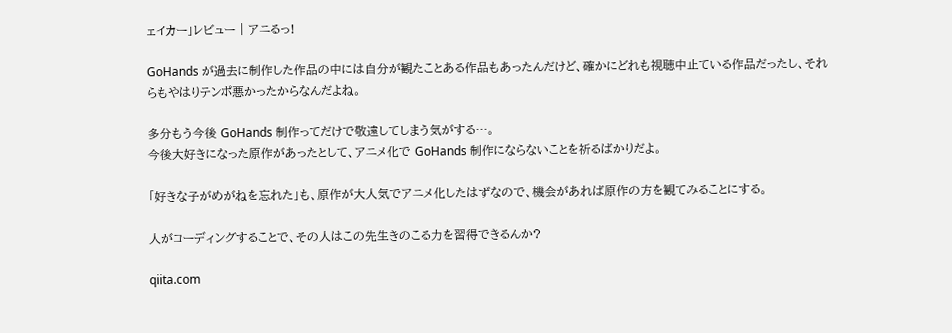ェイカー」レビュー | アニるっ!

GoHands が過去に制作した作品の中には自分が観たことある作品もあったんだけど、確かにどれも視聴中止ている作品だったし、それらもやはりテンポ悪かったからなんだよね。

多分もう今後 GoHands 制作ってだけで敬遠してしまう気がする…。
今後大好きになった原作があったとして、アニメ化で GoHands 制作にならないことを祈るばかりだよ。

「好きな子がめがねを忘れた」も、原作が大人気でアニメ化したはずなので、機会があれば原作の方を観てみることにする。

人がコーディングすることで、その人はこの先生きのこる力を習得できるんか?

qiita.com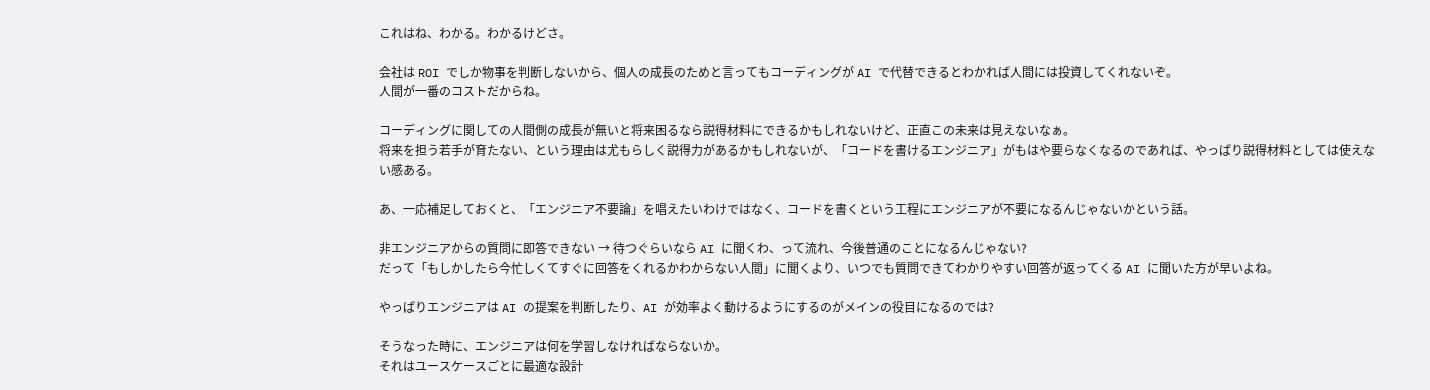これはね、わかる。わかるけどさ。

会社は ROI でしか物事を判断しないから、個人の成長のためと言ってもコーディングが AI で代替できるとわかれば人間には投資してくれないぞ。
人間が一番のコストだからね。

コーディングに関しての人間側の成長が無いと将来困るなら説得材料にできるかもしれないけど、正直この未来は見えないなぁ。
将来を担う若手が育たない、という理由は尤もらしく説得力があるかもしれないが、「コードを書けるエンジニア」がもはや要らなくなるのであれば、やっぱり説得材料としては使えない感ある。

あ、一応補足しておくと、「エンジニア不要論」を唱えたいわけではなく、コードを書くという工程にエンジニアが不要になるんじゃないかという話。

非エンジニアからの質問に即答できない → 待つぐらいなら AI に聞くわ、って流れ、今後普通のことになるんじゃない?
だって「もしかしたら今忙しくてすぐに回答をくれるかわからない人間」に聞くより、いつでも質問できてわかりやすい回答が返ってくる AI に聞いた方が早いよね。

やっぱりエンジニアは AI の提案を判断したり、AI が効率よく動けるようにするのがメインの役目になるのでは?

そうなった時に、エンジニアは何を学習しなければならないか。
それはユースケースごとに最適な設計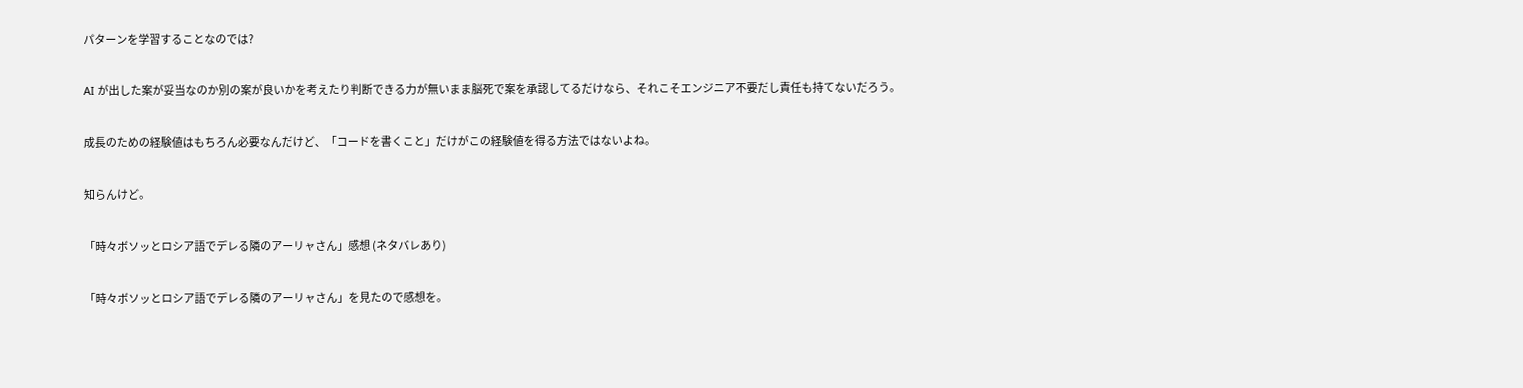パターンを学習することなのでは?

AI が出した案が妥当なのか別の案が良いかを考えたり判断できる力が無いまま脳死で案を承認してるだけなら、それこそエンジニア不要だし責任も持てないだろう。

成長のための経験値はもちろん必要なんだけど、「コードを書くこと」だけがこの経験値を得る方法ではないよね。

知らんけど。

「時々ボソッとロシア語でデレる隣のアーリャさん」感想 (ネタバレあり)

「時々ボソッとロシア語でデレる隣のアーリャさん」を見たので感想を。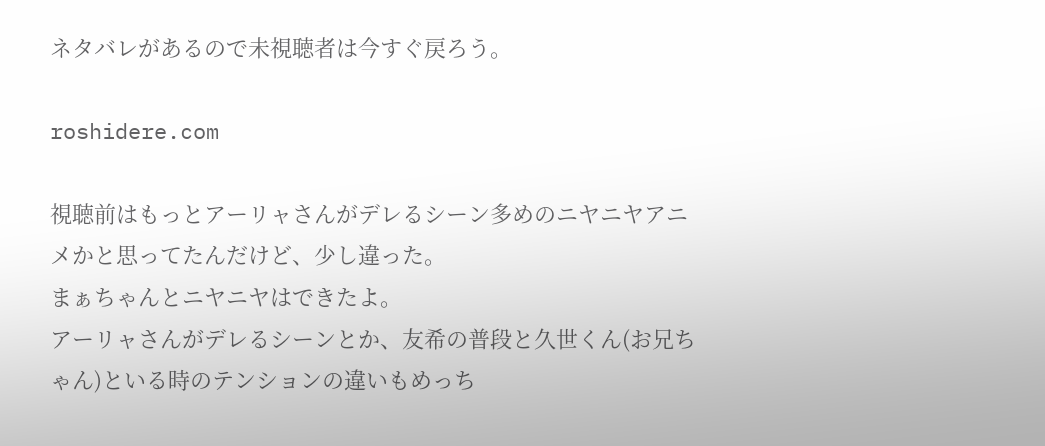ネタバレがあるので未視聴者は今すぐ戻ろう。

roshidere.com

視聴前はもっとアーリャさんがデレるシーン多めのニヤニヤアニメかと思ってたんだけど、少し違った。
まぁちゃんとニヤニヤはできたよ。
アーリャさんがデレるシーンとか、友希の普段と久世くん(お兄ちゃん)といる時のテンションの違いもめっち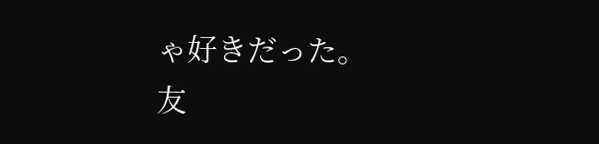ゃ好きだった。
友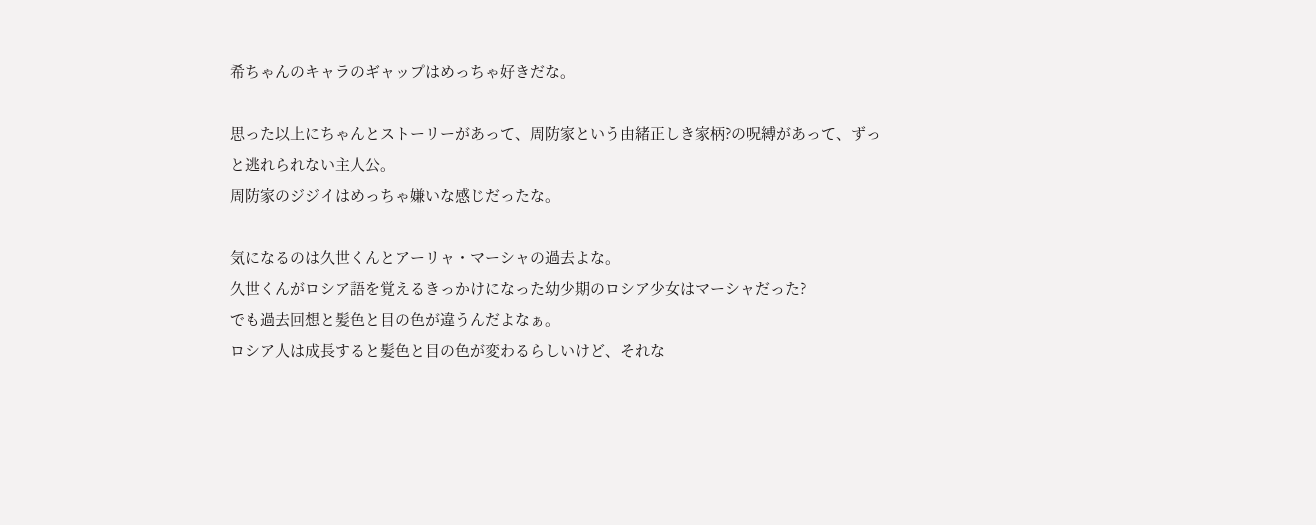希ちゃんのキャラのギャップはめっちゃ好きだな。

思った以上にちゃんとストーリーがあって、周防家という由緒正しき家柄?の呪縛があって、ずっと逃れられない主人公。
周防家のジジイはめっちゃ嫌いな感じだったな。

気になるのは久世くんとアーリャ・マーシャの過去よな。
久世くんがロシア語を覚えるきっかけになった幼少期のロシア少女はマーシャだった?
でも過去回想と髪色と目の色が違うんだよなぁ。
ロシア人は成長すると髪色と目の色が変わるらしいけど、それな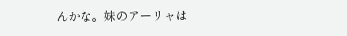んかな。妹のアーリャは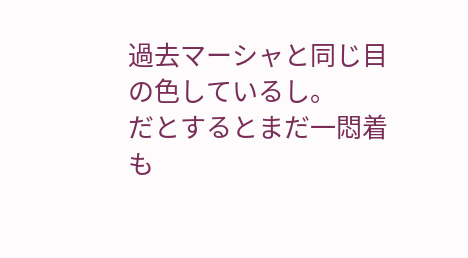過去マーシャと同じ目の色しているし。
だとするとまだ一悶着も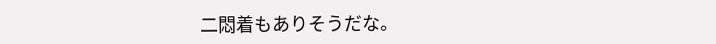二悶着もありそうだな。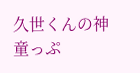久世くんの神童っぷ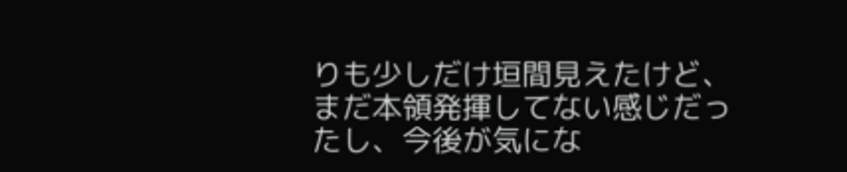りも少しだけ垣間見えたけど、まだ本領発揮してない感じだったし、今後が気にな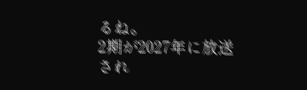るね。
2期が2027年に放送され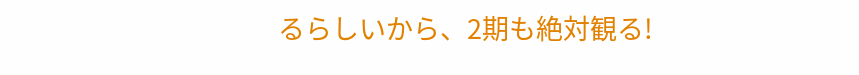るらしいから、2期も絶対観る!